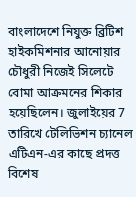বাংলাদেশে নিযুক্ত ব্রিটিশ হাইকমিশনার আনোয়ার চৌধুরী নিজেই সিলেটে বোমা আক্রমনের শিকার হয়েছিলেন। জুলাইয়ের 7 তারিখে টেলিভিশন চ্যানেল এটিএন-এর কাছে প্রদত্ত বিশেষ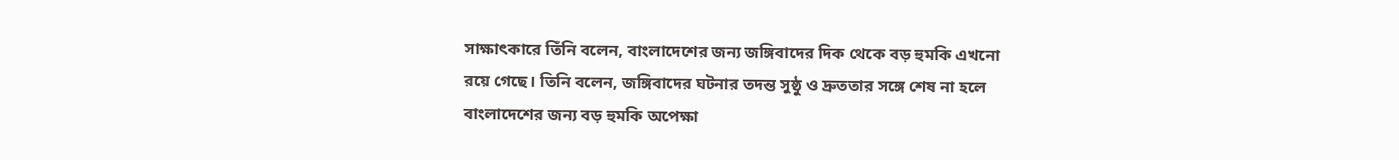সাক্ষাৎকারে তিঁনি বলেন, বাংলাদেশের জন্য জঙ্গিবাদের দিক থেকে বড় হুমকি এখনো রয়ে গেছে। তিনি বলেন, জঙ্গিবাদের ঘটনার তদন্ত সুষ্ঠু ও দ্রুততার সঙ্গে শেষ না হলে বাংলাদেশের জন্য বড় হুমকি অপেক্ষা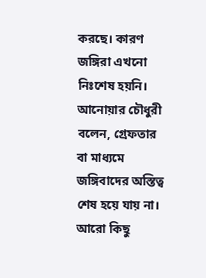করছে। কারণ জঙ্গিরা এখনো নিঃশেষ হয়নি। আনোয়ার চৌধুরী বলেন, গ্রেফতার বা মাধ্যমে জঙ্গিবাদের অস্তিত্ব শেষ হয়ে যায় না। আরো কিছু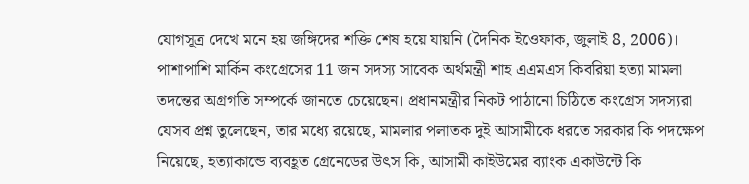যোগসূত্র দেখে মনে হয় জঙ্গিদের শক্তি শেষ হয়ে যায়নি (দৈনিক ইওেফাক, জুলাই 8, 2006)।
পাশাপাশি মার্কিন কংগ্রেসের 11 জন সদস্য সাবেক অর্থমন্ত্রী শাহ এএমএস কিবরিয়া হত্যা মামলা তদন্তের অগ্রগতি সম্পর্কে জানতে চেয়েছেন। প্রধানমন্ত্রীর নিকট পাঠানো চিঠিতে কংগ্রেস সদস্যরা যেসব প্রশ্ন তুলেছেন, তার মধ্যে রয়েছে, মামলার পলাতক দুই আসামীকে ধরতে সরকার কি পদক্ষেপ নিয়েছে, হত্যাকান্ডে ব্যবহূত গ্রেনেডের উৎস কি, আসামী কাইউমের ব্যাংক একাউন্টে কি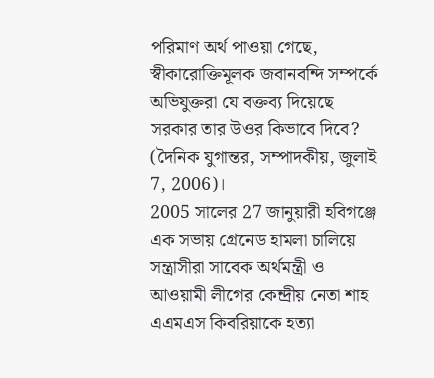পরিমাণ অর্থ পাওয়া গেছে, স্বীকারোক্তিমূলক জবানবন্দি সম্পর্কে অভিযুক্তরা যে বক্তব্য দিয়েছে সরকার তার উওর কিভাবে দিবে? (দৈনিক যুগান্তর, সম্পাদকীয়, জুলাই 7, 2006)।
2005 সালের 27 জানুয়ারী হবিগঞ্জে এক সভায় গ্রেনেড হামলা চালিয়ে সন্ত্রাসীরা সাবেক অর্থমন্ত্রী ও আওয়ামী লীগের কেন্দ্রীয় নেতা শাহ এএমএস কিবরিয়াকে হত্যা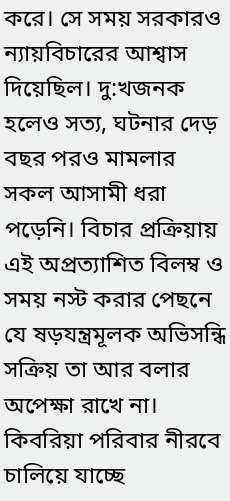করে। সে সময় সরকারও ন্যায়বিচারের আশ্বাস দিয়েছিল। দু:খজনক হলেও সত্য, ঘটনার দেড় বছর পরও মামলার সকল আসামী ধরা পড়েনি। বিচার প্রক্রিয়ায় এই অপ্রত্যাশিত বিলম্ব ও সময় নস্ট করার পেছনে যে ষড়যন্ত্রমূলক অভিসন্ধি সক্রিয় তা আর বলার অপেক্ষা রাখে না। কিবরিয়া পরিবার নীরবে চালিয়ে যাচ্ছে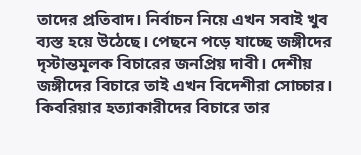তাদের প্রতিবাদ। নির্বাচন নিয়ে এখন সবাই খুব ব্যস্ত হয়ে উঠেছে। পেছনে পড়ে যাচ্ছে জঙ্গীদের দৃস্টান্তমূলক বিচারের জনপ্রিয় দাবী। দেশীয় জঙ্গীদের বিচারে তাই এখন বিদেশীরা সোচ্চার। কিবরিয়ার হত্যাকারীদের বিচারে তার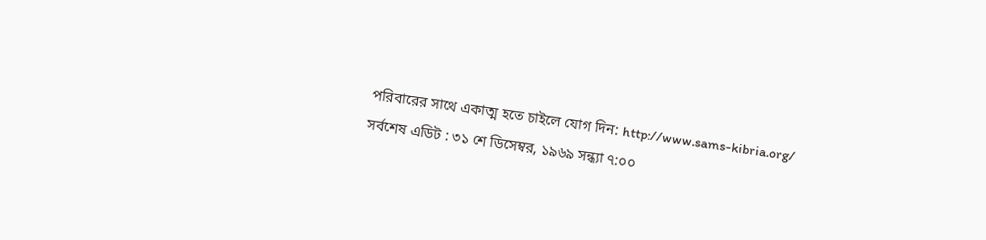পরিবারের সাথে একাত্ম হতে চাইলে যোগ দিন: http://www.sams-kibria.org/
সর্বশেষ এডিট : ৩১ শে ডিসেম্বর, ১৯৬৯ সন্ধ্যা ৭:০০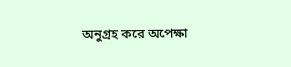অনুগ্রহ করে অপেক্ষা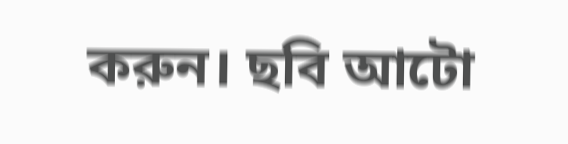করুন। ছবি আটো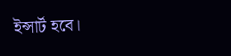ইন্সার্ট হবে।